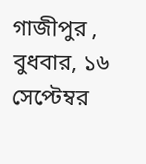গাজীপুর , বুধবার, ১৬ সেপ্টেম্বর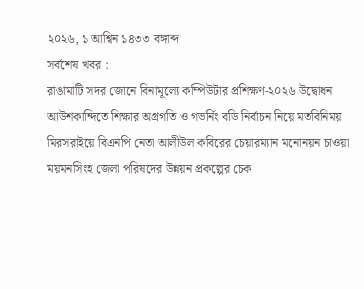২০২৬, ১ আশ্বিন ১৪৩৩ বঙ্গাব্দ
সর্বশেষ খবর :
রাঙামাটি সদর জোনে বিনামূল্যে কম্পিউটার প্রশিক্ষণ-২০২৬ উদ্বোধন আউশকান্দিতে শিক্ষার অগ্রগতি ও গভর্নিং বডি নির্বাচন নিয়ে মতবিনিময় মিরসরাইয়ে বিএনপি নেতা আলীউল কবিরের চেয়ারম্যান মনোনয়ন চাওয়া ময়মনসিংহ জেলা পরিষদের উন্নয়ন প্রকল্পের চেক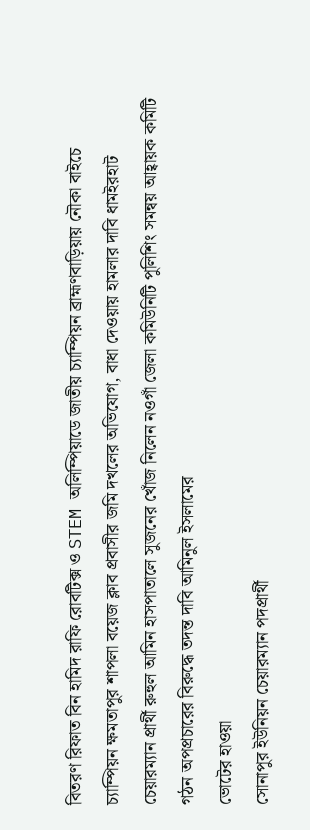বিতরণ রিফাত বিন হামিদ রাফি রোবটিক্স ও STEM অলিম্পিয়াডে জাতীয় চ্যাম্পিয়ন ব্রাহ্মণবাড়িয়ায় নৌকা বাইচে চ্যাম্পিয়ন ক্ষমতাপুর শাপলা বয়েজ ক্লাব প্রবাসীর জমি দখলের অভিযোগ, বাধা দেওয়ায় হামলার দাবি ধামইরহাট চেয়ারম্যান প্রার্থী রুহুল আমিন হাসপাতালে সুজনের খোঁজ নিলেন নওগাঁ জেলা কমিউনিটি পুলিশিং সমন্বয় আহ্বায়ক কমিটি গঠন অপপ্রচারের বিরুদ্ধে তদন্ত দাবি আমিনুল ইসলামের
ভোটের হাওয়া
সোনাপুর ইউনিয়ন চেয়ারম্যান পদপ্রার্থী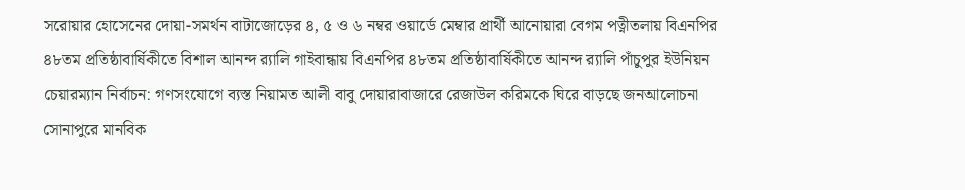সরোয়ার হোসেনের দোয়া-সমর্থন বাটাজোড়ের ৪, ৫ ও ৬ নম্বর ওয়ার্ডে মেম্বার প্রার্থী আনোয়ারা বেগম পত্নীতলায় বিএনপির ৪৮তম প্রতিষ্ঠাবার্ষিকীতে বিশাল আনন্দ র‍্যালি গাইবান্ধায় বিএনপির ৪৮তম প্রতিষ্ঠাবার্ষিকীতে আনন্দ র‍্যালি পাঁচুপুর ইউনিয়ন চেয়ারম্যান নির্বাচন: গণসংযোগে ব্যস্ত নিয়ামত আলী বাবু দোয়ারাবাজারে রেজাউল করিমকে ঘিরে বাড়ছে জনআলোচনা সোনাপুরে মানবিক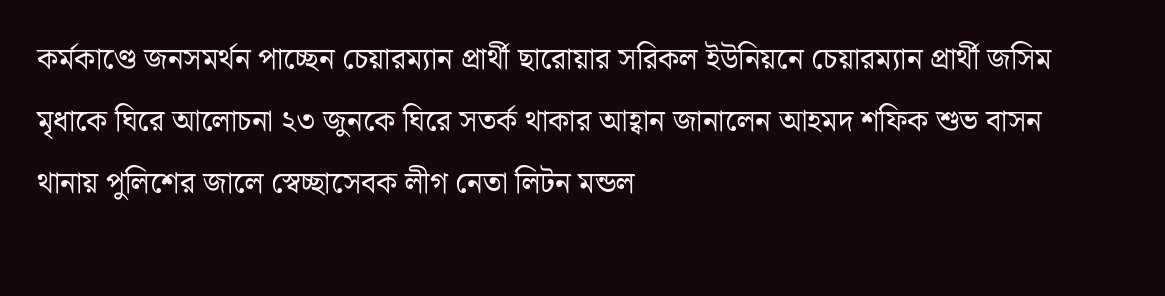কর্মকাণ্ডে জনসমর্থন পাচ্ছেন চেয়ারম্যান প্রার্থী ছারোয়ার সরিকল ইউনিয়নে চেয়ারম্যান প্রার্থী জসিম মৃধাকে ঘিরে আলোচনা ২৩ জুনকে ঘিরে সতর্ক থাকার আহ্বান জানালেন আহমদ শফিক শুভ বাসন থানায় পুলিশের জালে স্বেচ্ছাসেবক লীগ নেতা লিটন মন্ডল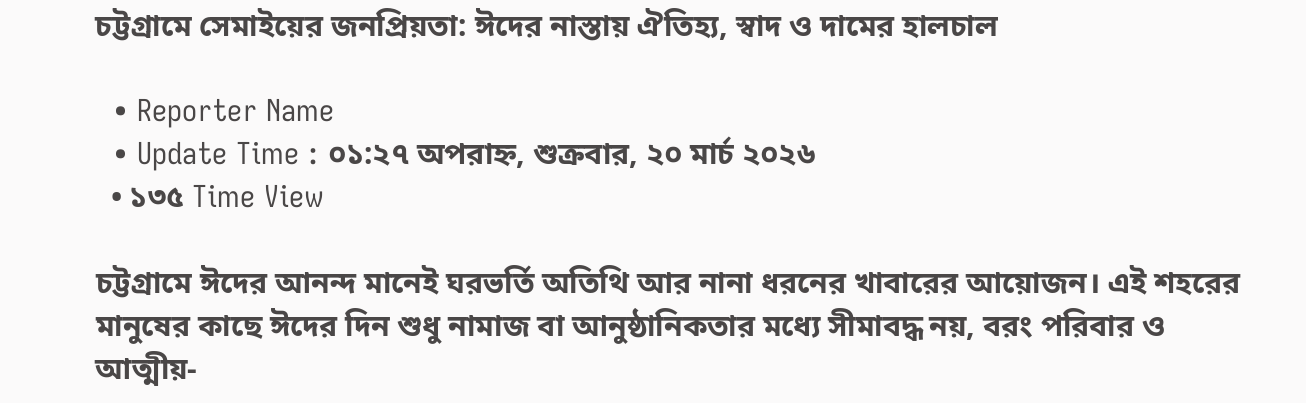চট্টগ্রামে সেমাইয়ের জনপ্রিয়তা: ঈদের নাস্তায় ঐতিহ্য, স্বাদ ও দামের হালচাল

  • Reporter Name
  • Update Time : ০১:২৭ অপরাহ্ন, শুক্রবার, ২০ মার্চ ২০২৬
  • ১৩৫ Time View

চট্টগ্রামে ঈদের আনন্দ মানেই ঘরভর্তি অতিথি আর নানা ধরনের খাবারের আয়োজন। এই শহরের মানুষের কাছে ঈদের দিন শুধু নামাজ বা আনুষ্ঠানিকতার মধ্যে সীমাবদ্ধ নয়, বরং পরিবার ও আত্মীয়-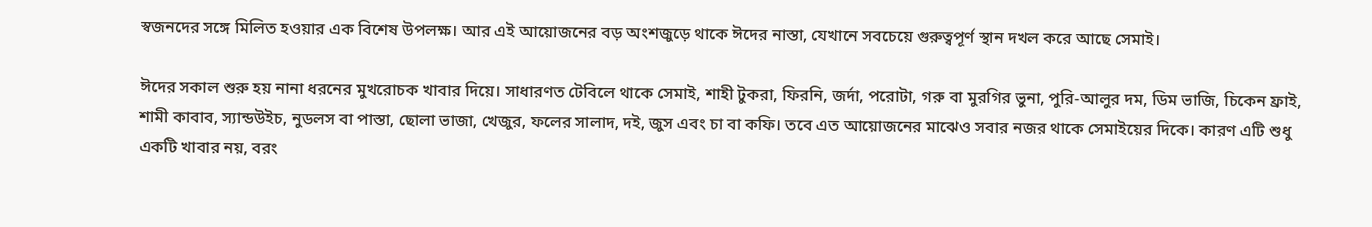স্বজনদের সঙ্গে মিলিত হওয়ার এক বিশেষ উপলক্ষ। আর এই আয়োজনের বড় অংশজুড়ে থাকে ঈদের নাস্তা, যেখানে সবচেয়ে গুরুত্বপূর্ণ স্থান দখল করে আছে সেমাই।

ঈদের সকাল শুরু হয় নানা ধরনের মুখরোচক খাবার দিয়ে। সাধারণত টেবিলে থাকে সেমাই, শাহী টুকরা, ফিরনি, জর্দা, পরোটা, গরু বা মুরগির ভুনা, পুরি-আলুর দম, ডিম ভাজি, চিকেন ফ্রাই, শামী কাবাব, স্যান্ডউইচ, নুডলস বা পাস্তা, ছোলা ভাজা, খেজুর, ফলের সালাদ, দই, জুস এবং চা বা কফি। তবে এত আয়োজনের মাঝেও সবার নজর থাকে সেমাইয়ের দিকে। কারণ এটি শুধু একটি খাবার নয়, বরং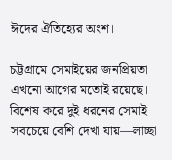ঈদের ঐতিহ্যের অংশ।

চট্টগ্রামে সেমাইয়ের জনপ্রিয়তা এখনো আগের মতোই রয়েছে। বিশেষ করে দুই ধরনের সেমাই সবচেয়ে বেশি দেখা যায়—লাচ্ছা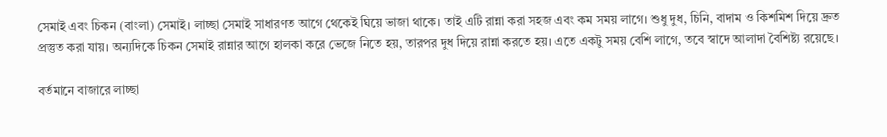সেমাই এবং চিকন (বাংলা) সেমাই। লাচ্ছা সেমাই সাধারণত আগে থেকেই ঘিয়ে ভাজা থাকে। তাই এটি রান্না করা সহজ এবং কম সময় লাগে। শুধু দুধ, চিনি, বাদাম ও কিশমিশ দিয়ে দ্রুত প্রস্তুত করা যায়। অন্যদিকে চিকন সেমাই রান্নার আগে হালকা করে ভেজে নিতে হয়, তারপর দুধ দিয়ে রান্না করতে হয়। এতে একটু সময় বেশি লাগে, তবে স্বাদে আলাদা বৈশিষ্ট্য রয়েছে।

বর্তমানে বাজারে লাচ্ছা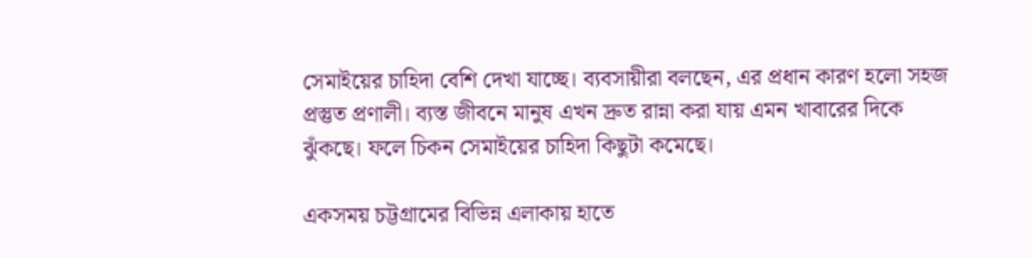সেমাইয়ের চাহিদা বেশি দেখা যাচ্ছে। ব্যবসায়ীরা বলছেন, এর প্রধান কারণ হলো সহজ প্রস্তুত প্রণালী। ব্যস্ত জীবনে মানুষ এখন দ্রুত রান্না করা যায় এমন খাবারের দিকে ঝুঁকছে। ফলে চিকন সেমাইয়ের চাহিদা কিছুটা কমেছে।

একসময় চট্টগ্রামের বিভিন্ন এলাকায় হাতে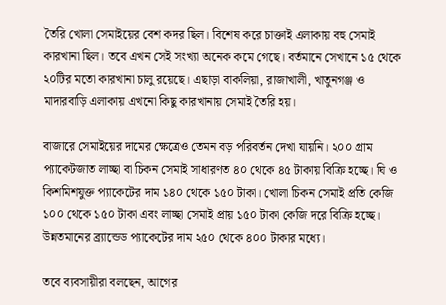তৈরি খোলা সেমাইয়ের বেশ কদর ছিল। বিশেষ করে চাক্তাই এলাকায় বহু সেমাই কারখানা ছিল। তবে এখন সেই সংখ্যা অনেক কমে গেছে। বর্তমানে সেখানে ১৫ থেকে ২০টির মতো কারখানা চালু রয়েছে। এছাড়া বাকলিয়া, রাজাখালী, খাতুনগঞ্জ ও মাদারবাড়ি এলাকায় এখনো কিছু কারখানায় সেমাই তৈরি হয়।

বাজারে সেমাইয়ের দামের ক্ষেত্রেও তেমন বড় পরিবর্তন দেখা যায়নি। ২০০ গ্রাম প্যাকেটজাত লাচ্ছা বা চিকন সেমাই সাধারণত ৪০ থেকে ৪৫ টাকায় বিক্রি হচ্ছে। ঘি ও কিশমিশযুক্ত প্যাকেটের দাম ১৪০ থেকে ১৫০ টাকা। খোলা চিকন সেমাই প্রতি কেজি ১০০ থেকে ১৫০ টাকা এবং লাচ্ছা সেমাই প্রায় ১৫০ টাকা কেজি দরে বিক্রি হচ্ছে। উন্নতমানের ব্র্যান্ডেড প্যাকেটের দাম ২৫০ থেকে ৪০০ টাকার মধ্যে।

তবে ব্যবসায়ীরা বলছেন, আগের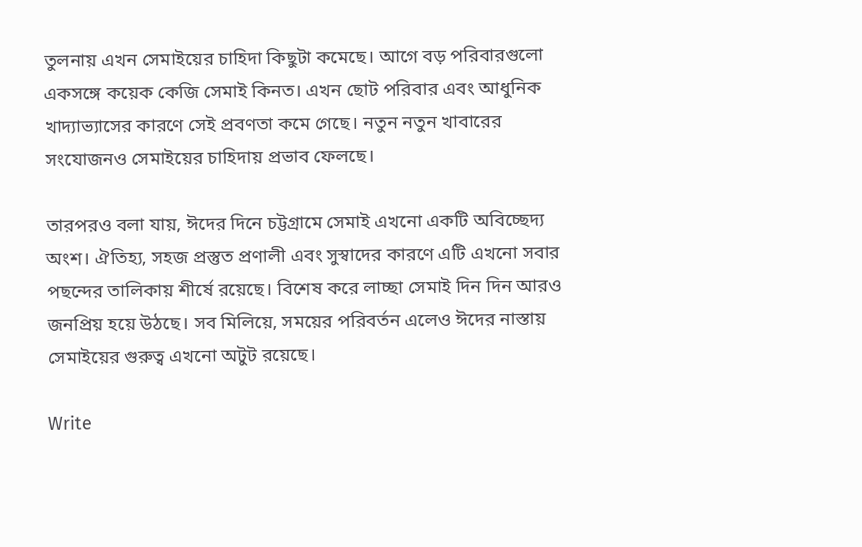তুলনায় এখন সেমাইয়ের চাহিদা কিছুটা কমেছে। আগে বড় পরিবারগুলো একসঙ্গে কয়েক কেজি সেমাই কিনত। এখন ছোট পরিবার এবং আধুনিক খাদ্যাভ্যাসের কারণে সেই প্রবণতা কমে গেছে। নতুন নতুন খাবারের সংযোজনও সেমাইয়ের চাহিদায় প্রভাব ফেলছে।

তারপরও বলা যায়, ঈদের দিনে চট্টগ্রামে সেমাই এখনো একটি অবিচ্ছেদ্য অংশ। ঐতিহ্য, সহজ প্রস্তুত প্রণালী এবং সুস্বাদের কারণে এটি এখনো সবার পছন্দের তালিকায় শীর্ষে রয়েছে। বিশেষ করে লাচ্ছা সেমাই দিন দিন আরও জনপ্রিয় হয়ে উঠছে। সব মিলিয়ে, সময়ের পরিবর্তন এলেও ঈদের নাস্তায় সেমাইয়ের গুরুত্ব এখনো অটুট রয়েছে।

Write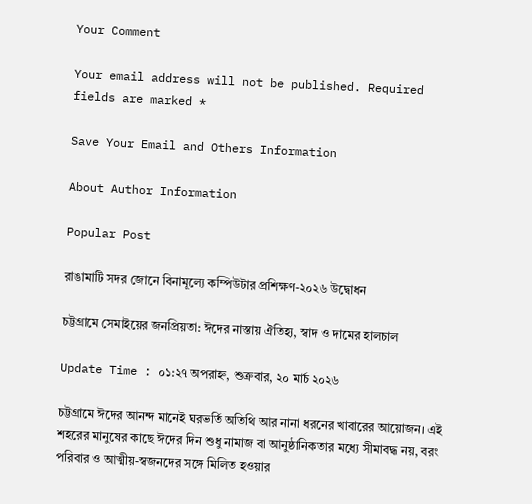Your Comment

Your email address will not be published. Required fields are marked *

Save Your Email and Others Information

About Author Information

Popular Post

রাঙামাটি সদর জোনে বিনামূল্যে কম্পিউটার প্রশিক্ষণ-২০২৬ উদ্বোধন

চট্টগ্রামে সেমাইয়ের জনপ্রিয়তা: ঈদের নাস্তায় ঐতিহ্য, স্বাদ ও দামের হালচাল

Update Time : ০১:২৭ অপরাহ্ন, শুক্রবার, ২০ মার্চ ২০২৬

চট্টগ্রামে ঈদের আনন্দ মানেই ঘরভর্তি অতিথি আর নানা ধরনের খাবারের আয়োজন। এই শহরের মানুষের কাছে ঈদের দিন শুধু নামাজ বা আনুষ্ঠানিকতার মধ্যে সীমাবদ্ধ নয়, বরং পরিবার ও আত্মীয়-স্বজনদের সঙ্গে মিলিত হওয়ার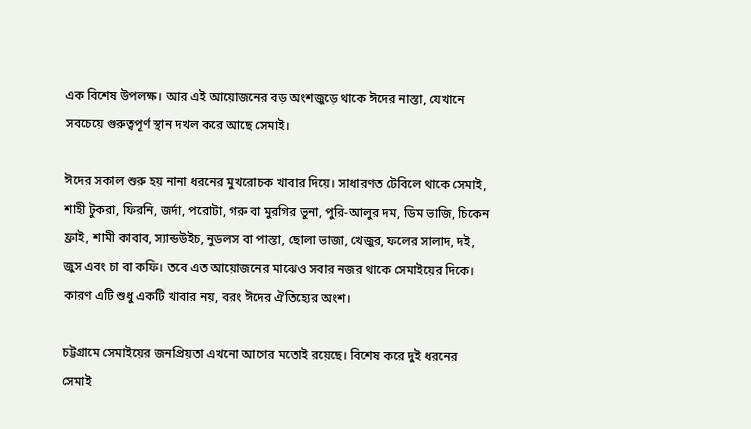এক বিশেষ উপলক্ষ। আর এই আয়োজনের বড় অংশজুড়ে থাকে ঈদের নাস্তা, যেখানে সবচেয়ে গুরুত্বপূর্ণ স্থান দখল করে আছে সেমাই।

ঈদের সকাল শুরু হয় নানা ধরনের মুখরোচক খাবার দিয়ে। সাধারণত টেবিলে থাকে সেমাই, শাহী টুকরা, ফিরনি, জর্দা, পরোটা, গরু বা মুরগির ভুনা, পুরি-আলুর দম, ডিম ভাজি, চিকেন ফ্রাই, শামী কাবাব, স্যান্ডউইচ, নুডলস বা পাস্তা, ছোলা ভাজা, খেজুর, ফলের সালাদ, দই, জুস এবং চা বা কফি। তবে এত আয়োজনের মাঝেও সবার নজর থাকে সেমাইয়ের দিকে। কারণ এটি শুধু একটি খাবার নয়, বরং ঈদের ঐতিহ্যের অংশ।

চট্টগ্রামে সেমাইয়ের জনপ্রিয়তা এখনো আগের মতোই রয়েছে। বিশেষ করে দুই ধরনের সেমাই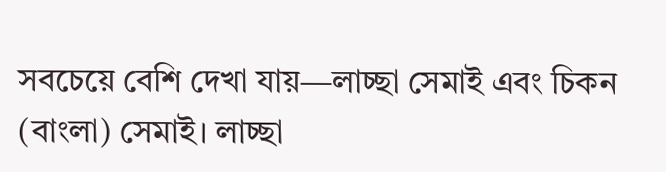সবচেয়ে বেশি দেখা যায়—লাচ্ছা সেমাই এবং চিকন (বাংলা) সেমাই। লাচ্ছা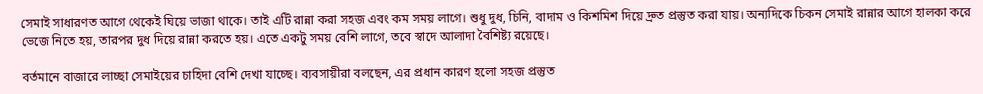সেমাই সাধারণত আগে থেকেই ঘিয়ে ভাজা থাকে। তাই এটি রান্না করা সহজ এবং কম সময় লাগে। শুধু দুধ, চিনি, বাদাম ও কিশমিশ দিয়ে দ্রুত প্রস্তুত করা যায়। অন্যদিকে চিকন সেমাই রান্নার আগে হালকা করে ভেজে নিতে হয়, তারপর দুধ দিয়ে রান্না করতে হয়। এতে একটু সময় বেশি লাগে, তবে স্বাদে আলাদা বৈশিষ্ট্য রয়েছে।

বর্তমানে বাজারে লাচ্ছা সেমাইয়ের চাহিদা বেশি দেখা যাচ্ছে। ব্যবসায়ীরা বলছেন, এর প্রধান কারণ হলো সহজ প্রস্তুত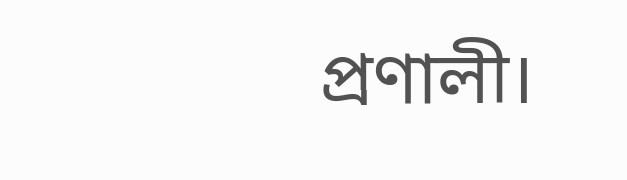প্রণালী।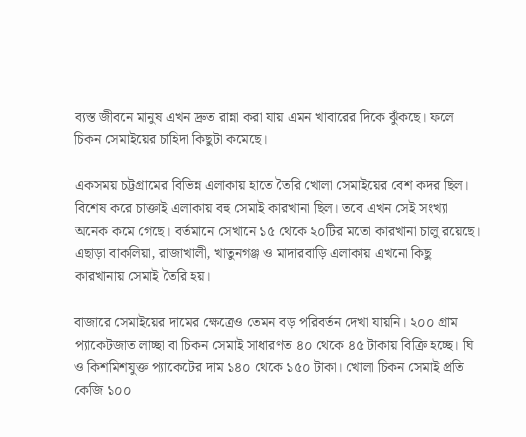ব্যস্ত জীবনে মানুষ এখন দ্রুত রান্না করা যায় এমন খাবারের দিকে ঝুঁকছে। ফলে চিকন সেমাইয়ের চাহিদা কিছুটা কমেছে।

একসময় চট্টগ্রামের বিভিন্ন এলাকায় হাতে তৈরি খোলা সেমাইয়ের বেশ কদর ছিল। বিশেষ করে চাক্তাই এলাকায় বহু সেমাই কারখানা ছিল। তবে এখন সেই সংখ্যা অনেক কমে গেছে। বর্তমানে সেখানে ১৫ থেকে ২০টির মতো কারখানা চালু রয়েছে। এছাড়া বাকলিয়া, রাজাখালী, খাতুনগঞ্জ ও মাদারবাড়ি এলাকায় এখনো কিছু কারখানায় সেমাই তৈরি হয়।

বাজারে সেমাইয়ের দামের ক্ষেত্রেও তেমন বড় পরিবর্তন দেখা যায়নি। ২০০ গ্রাম প্যাকেটজাত লাচ্ছা বা চিকন সেমাই সাধারণত ৪০ থেকে ৪৫ টাকায় বিক্রি হচ্ছে। ঘি ও কিশমিশযুক্ত প্যাকেটের দাম ১৪০ থেকে ১৫০ টাকা। খোলা চিকন সেমাই প্রতি কেজি ১০০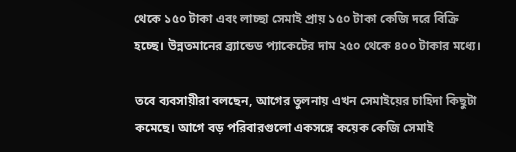থেকে ১৫০ টাকা এবং লাচ্ছা সেমাই প্রায় ১৫০ টাকা কেজি দরে বিক্রি হচ্ছে। উন্নতমানের ব্র্যান্ডেড প্যাকেটের দাম ২৫০ থেকে ৪০০ টাকার মধ্যে।

তবে ব্যবসায়ীরা বলছেন, আগের তুলনায় এখন সেমাইয়ের চাহিদা কিছুটা কমেছে। আগে বড় পরিবারগুলো একসঙ্গে কয়েক কেজি সেমাই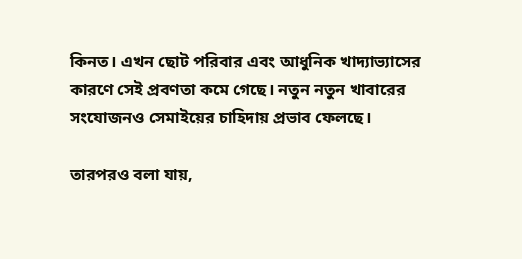কিনত। এখন ছোট পরিবার এবং আধুনিক খাদ্যাভ্যাসের কারণে সেই প্রবণতা কমে গেছে। নতুন নতুন খাবারের সংযোজনও সেমাইয়ের চাহিদায় প্রভাব ফেলছে।

তারপরও বলা যায়,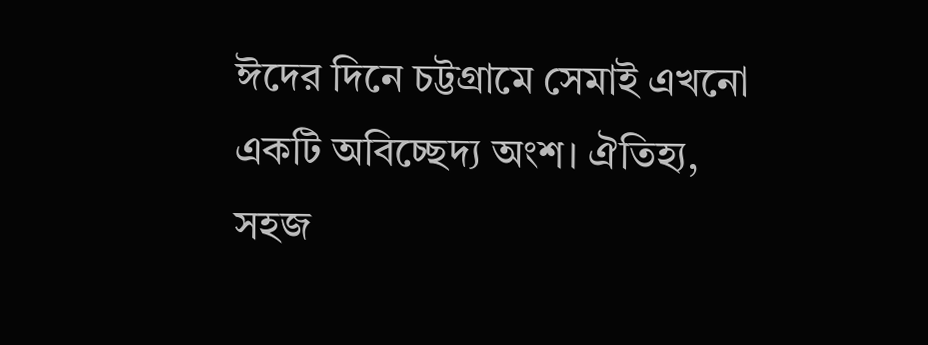ঈদের দিনে চট্টগ্রামে সেমাই এখনো একটি অবিচ্ছেদ্য অংশ। ঐতিহ্য, সহজ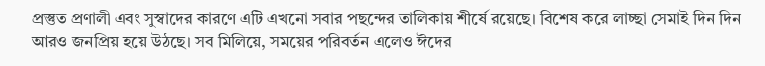প্রস্তুত প্রণালী এবং সুস্বাদের কারণে এটি এখনো সবার পছন্দের তালিকায় শীর্ষে রয়েছে। বিশেষ করে লাচ্ছা সেমাই দিন দিন আরও জনপ্রিয় হয়ে উঠছে। সব মিলিয়ে, সময়ের পরিবর্তন এলেও ঈদের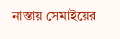নাস্তায় সেমাইয়ের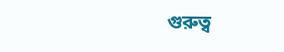গুরুত্ব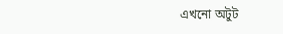এখনো অটুট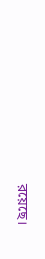রয়েছে।